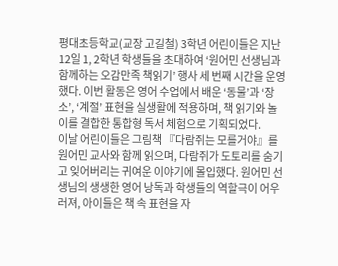평대초등학교(교장 고길철) 3학년 어린이들은 지난 12일 1, 2학년 학생들을 초대하여 ‘원어민 선생님과 함께하는 오감만족 책읽기’ 행사 세 번째 시간을 운영했다. 이번 활동은 영어 수업에서 배운 ‘동물’과 ‘장소’, ‘계절’ 표현을 실생활에 적용하며, 책 읽기와 놀이를 결합한 통합형 독서 체험으로 기획되었다.
이날 어린이들은 그림책 『다람쥐는 모를거야』를 원어민 교사와 함께 읽으며, 다람쥐가 도토리를 숨기고 잊어버리는 귀여운 이야기에 몰입했다. 원어민 선생님의 생생한 영어 낭독과 학생들의 역할극이 어우러져, 아이들은 책 속 표현을 자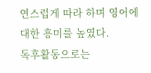연스럽게 따라 하며 영어에 대한 흥미를 높였다.
독후활동으로는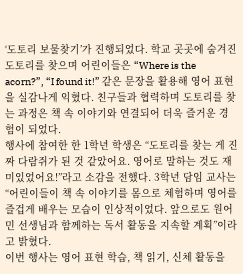‘도토리 보물찾기’가 진행되었다. 학교 곳곳에 숨겨진 도토리를 찾으며 어린이들은 “Where is the acorn?”, “I found it!” 같은 문장을 활용해 영어 표현을 실감나게 익혔다. 친구들과 협력하며 도토리를 찾는 과정은 책 속 이야기와 연결되어 더욱 즐거운 경험이 되었다.
행사에 참여한 한 1학년 학생은 “도토리를 찾는 게 진짜 다람쥐가 된 것 같았어요. 영어로 말하는 것도 재미있었어요!”라고 소감을 전했다. 3학년 담임 교사는 “어린이들이 책 속 이야기를 몸으로 체험하며 영어를 즐겁게 배우는 모습이 인상적이었다. 앞으로도 원어민 선생님과 함께하는 독서 활동을 지속할 계획”이라고 밝혔다.
이번 행사는 영어 표현 학습, 책 읽기, 신체 활동을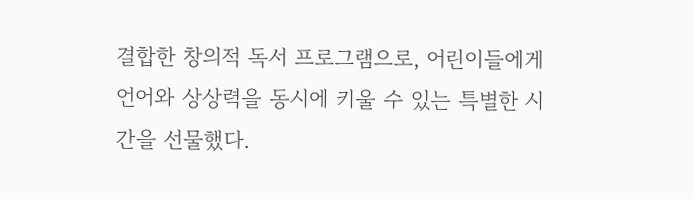결합한 창의적 독서 프로그램으로, 어린이들에게 언어와 상상력을 동시에 키울 수 있는 특별한 시간을 선물했다.